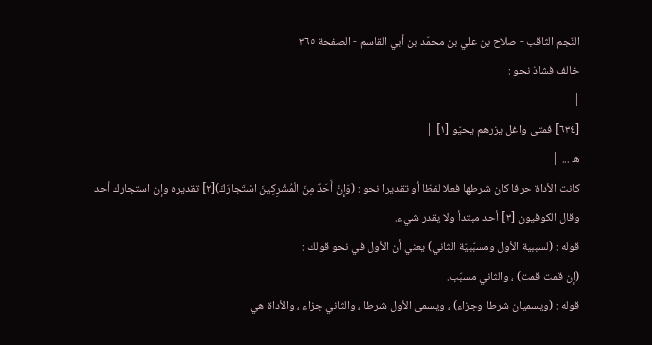النّجم الثاقب - صلاح بن علي بن محمّد بن أبي القاسم - الصفحة ٣٦٥
خالف فشاذ نحو :
|
[٦٣٤] فمتى واغل يزرهم يحيّو [١] |
ه ... |
كانت الأداة حرفا كان شرطها فعلا لفظا أو تقديرا نحو : (وَإِنْ أَحَدٌ مِنَ الْمُشْرِكِينَ اسْتَجارَكَ)[٢] تقديره وإن استجارك أحد وقال الكوفيون [٣] أحد مبتدأ ولا يقدر شيء.
قوله : (لسببية الأول ومسبّبيّة الثاني) يعني أن الأول في نحو قولك :
(إن قمت قمت) ، والثاني مسبّب.
قوله : (ويسميان شرطا وجزاء) ، ويسمى الأول شرطا ، والثاني جزاء ، والأداة هي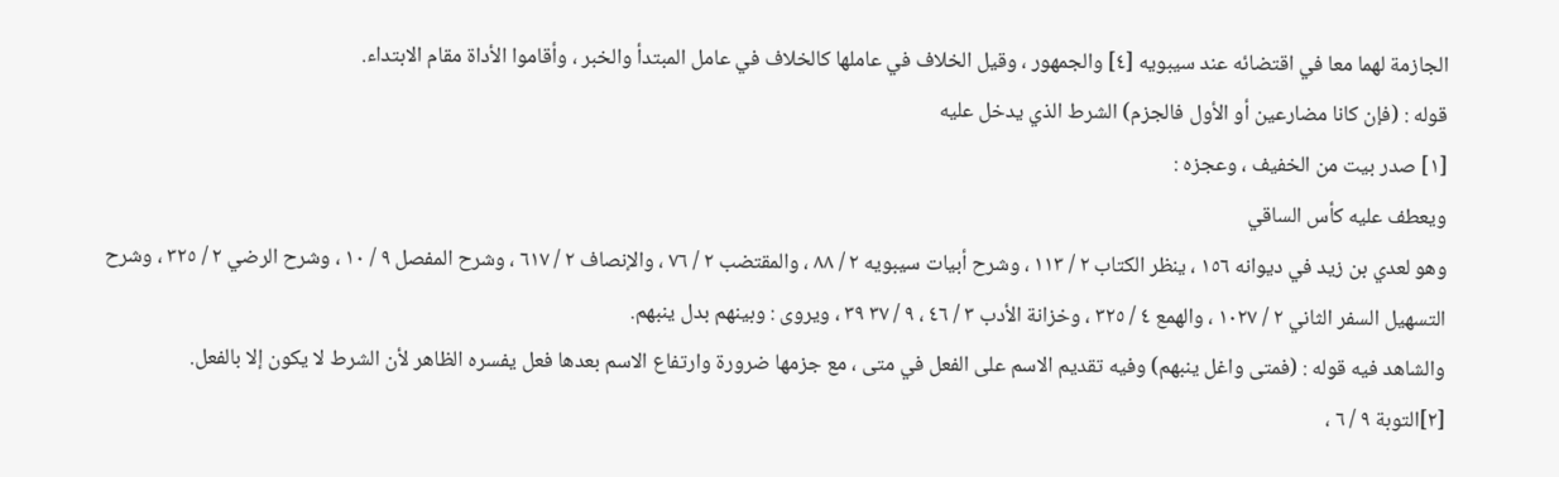الجازمة لهما معا في اقتضائه عند سيبويه [٤] والجمهور ، وقيل الخلاف في عاملها كالخلاف في عامل المبتدأ والخبر ، وأقاموا الأداة مقام الابتداء.
قوله : (فإن كانا مضارعين أو الأول فالجزم) الشرط الذي يدخل عليه
[١] صدر بيت من الخفيف ، وعجزه :
ويعطف عليه كأس الساقي
وهو لعدي بن زيد في ديوانه ١٥٦ ، ينظر الكتاب ٢ / ١١٣ ، وشرح أبيات سيبويه ٢ / ٨٨ ، والمقتضب ٢ / ٧٦ ، والإنصاف ٢ / ٦١٧ ، وشرح المفصل ٩ / ١٠ ، وشرح الرضي ٢ / ٣٢٥ ، وشرح التسهيل السفر الثاني ٢ / ١٠٢٧ ، والهمع ٤ / ٣٢٥ ، وخزانة الأدب ٣ / ٤٦ ، ٩ / ٣٧ ٣٩ ، ويروى : وبينهم بدل ينبهم.
والشاهد فيه قوله : (فمتى واغل ينبهم) وفيه تقديم الاسم على الفعل في متى ، مع جزمها ضرورة وارتفاع الاسم بعدها فعل يفسره الظاهر لأن الشرط لا يكون إلا بالفعل.
[٢]التوبة ٩ / ٦ ،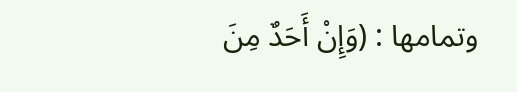وتمامها : (وَإِنْ أَحَدٌ مِنَ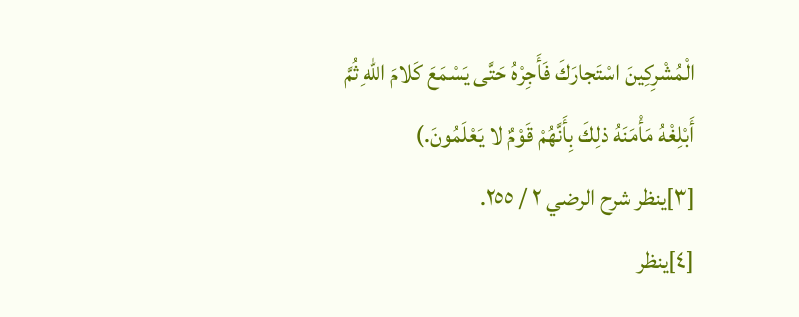الْمُشْرِكِينَ اسْتَجارَكَ فَأَجِرْهُ حَتَّى يَسْمَعَ كَلامَ اللهِ ثُمَّ أَبْلِغْهُ مَأْمَنَهُ ذلِكَ بِأَنَّهُمْ قَوْمٌ لا يَعْلَمُونَ.)
[٣]ينظر شرح الرضي ٢ / ٢٥٥.
[٤]ينظر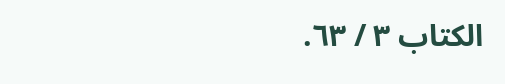الكتاب ٣ / ٦٣.